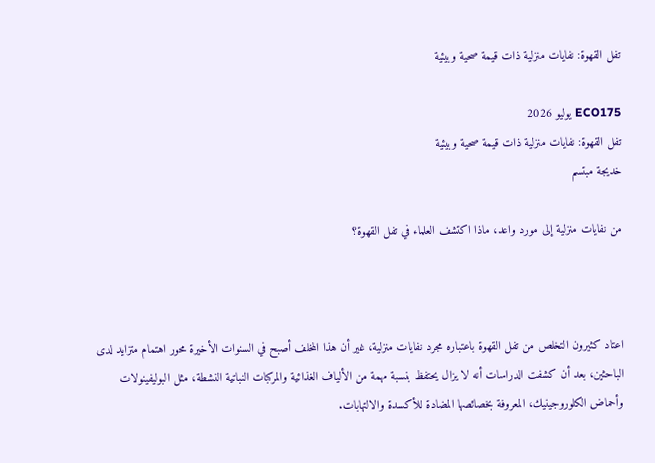تفل القهوة: نفايات منزلية ذات قيمة صحية وبيئية

ECO175 يوليو 2026
تفل القهوة: نفايات منزلية ذات قيمة صحية وبيئية
خديجة مبتسم

من نفايات منزلية إلى مورد واعد، ماذا اكتشف العلماء في تفل القهوة؟



اعتاد كثيرون التخلص من تفل القهوة باعتباره مجرد نفايات منزلية، غير أن هذا المخلف أصبح في السنوات الأخيرة محور اهتمام متزايد لدى الباحثين، بعد أن كشفت الدراسات أنه لا يزال يحتفظ بنسبة مهمة من الألياف الغذائية والمركبات النباتية النشطة، مثل البوليفينولات وأحماض الكلوروجينيك، المعروفة بخصائصها المضادة للأكسدة والالتهابات.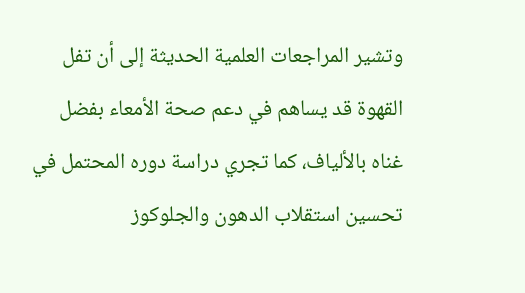وتشير المراجعات العلمية الحديثة إلى أن تفل القهوة قد يساهم في دعم صحة الأمعاء بفضل غناه بالألياف، كما تجري دراسة دوره المحتمل في تحسين استقلاب الدهون والجلوكوز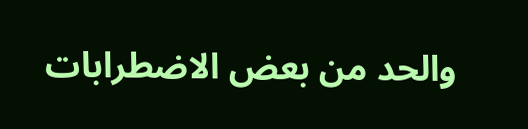والحد من بعض الاضطرابات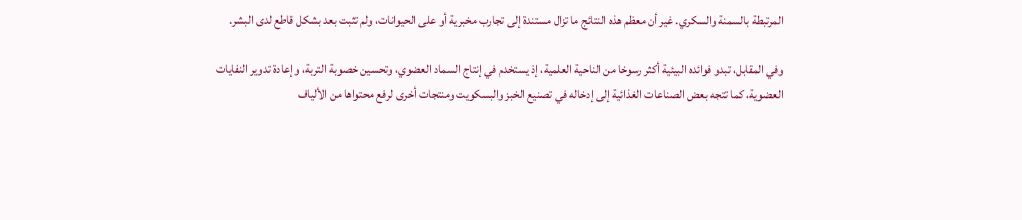المرتبطة بالسمنة والسكري. غير أن معظم هذه النتائج ما تزال مستندة إلى تجارب مخبرية أو على الحيوانات، ولم تثبت بعد بشكل قاطع لدى البشر.

وفي المقابل، تبدو فوائده البيئية أكثر رسوخا من الناحية العلمية، إذ يستخدم في إنتاج السماد العضوي، وتحسين خصوبة التربة، وإعادة تدوير النفايات العضوية، كما تتجه بعض الصناعات الغذائية إلى إدخاله في تصنيع الخبز والبسكويت ومنتجات أخرى لرفع محتواها من الألياف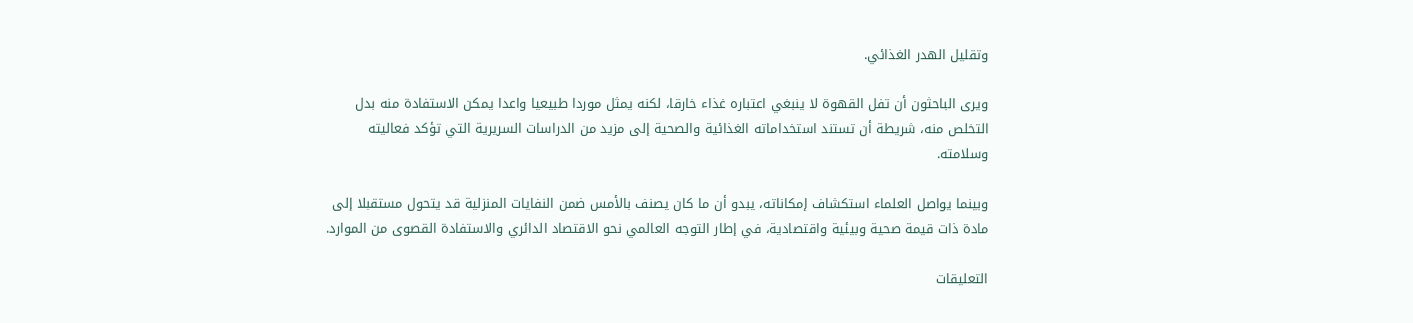وتقليل الهدر الغذائي.

ويرى الباحثون أن تفل القهوة لا ينبغي اعتباره غذاء خارقا، لكنه يمثل موردا طبيعيا واعدا يمكن الاستفادة منه بدل التخلص منه، شريطة أن تستند استخداماته الغذائية والصحية إلى مزيد من الدراسات السريرية التي تؤكد فعاليته وسلامته.

وبينما يواصل العلماء استكشاف إمكاناته، يبدو أن ما كان يصنف بالأمس ضمن النفايات المنزلية قد يتحول مستقبلا إلى مادة ذات قيمة صحية وبيئية واقتصادية، في إطار التوجه العالمي نحو الاقتصاد الدائري والاستفادة القصوى من الموارد.

التعليقات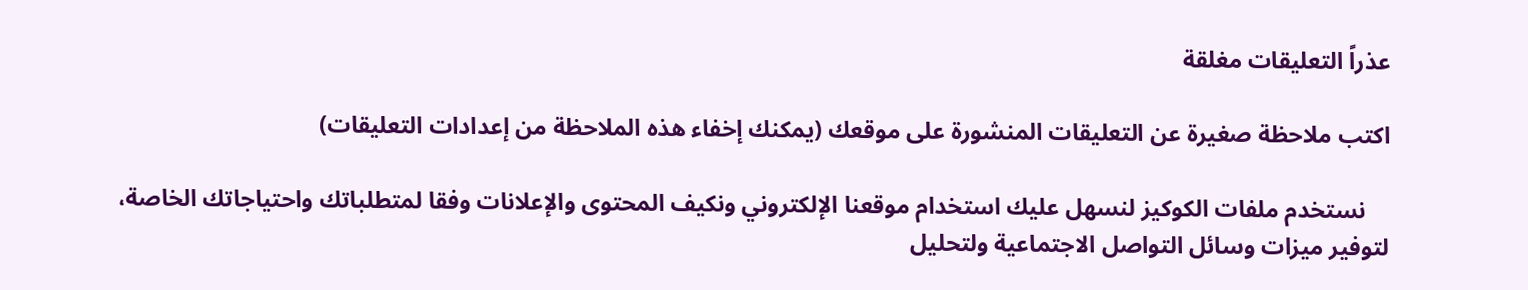عذراً التعليقات مغلقة

اكتب ملاحظة صغيرة عن التعليقات المنشورة على موقعك (يمكنك إخفاء هذه الملاحظة من إعدادات التعليقات)

    نستخدم ملفات الكوكيز لنسهل عليك استخدام موقعنا الإلكتروني ونكيف المحتوى والإعلانات وفقا لمتطلباتك واحتياجاتك الخاصة، لتوفير ميزات وسائل التواصل الاجتماعية ولتحليل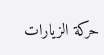حركة الزيارات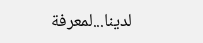لدينا...لمعرفة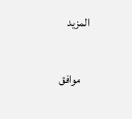المزيد

    موافق